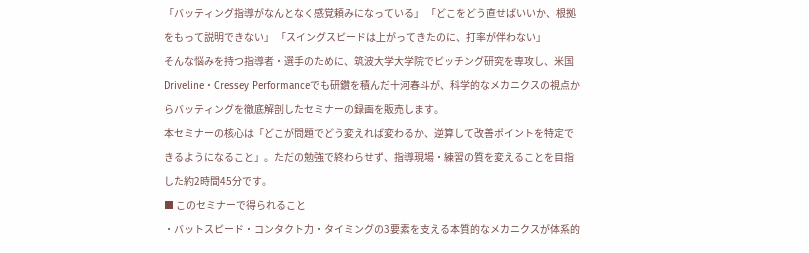「バッティング指導がなんとなく感覚頼みになっている」 「どこをどう直せばいいか、根拠をもって説明できない」 「スイングスピードは上がってきたのに、打率が伴わない」
そんな悩みを持つ指導者・選手のために、筑波大学大学院でピッチング研究を専攻し、米国Driveline・Cressey Performanceでも研鑽を積んだ十河春斗が、科学的なメカニクスの視点からバッティングを徹底解剖したセミナーの録画を販売します。
本セミナーの核心は「どこが問題でどう変えれば変わるか、逆算して改善ポイントを特定できるようになること」。ただの勉強で終わらせず、指導現場・練習の質を変えることを目指した約2時間45分です。
■ このセミナーで得られること
・バットスピード・コンタクト力・タイミングの3要素を支える本質的なメカニクスが体系的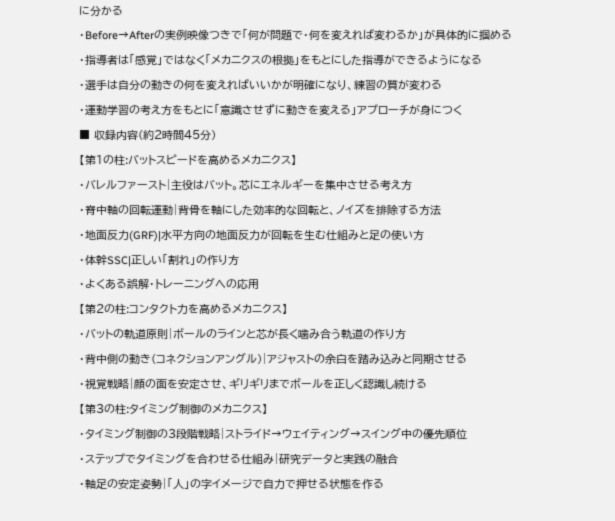に分かる
・Before→Afterの実例映像つきで「何が問題で・何を変えれば変わるか」が具体的に掴める
・指導者は「感覚」ではなく「メカニクスの根拠」をもとにした指導ができるようになる
・選手は自分の動きの何を変えればいいかが明確になり、練習の質が変わる
・運動学習の考え方をもとに「意識させずに動きを変える」アプローチが身につく
■ 収録内容(約2時間45分)
【第1の柱:バットスピードを高めるメカニクス】
・バレルファースト|主役はバット。芯にエネルギーを集中させる考え方
・脊中軸の回転運動|背骨を軸にした効率的な回転と、ノイズを排除する方法
・地面反力(GRF)|水平方向の地面反力が回転を生む仕組みと足の使い方
・体幹SSC|正しい「割れ」の作り方
・よくある誤解・トレーニングへの応用
【第2の柱:コンタクト力を高めるメカニクス】
・バットの軌道原則|ボールのラインと芯が長く噛み合う軌道の作り方
・背中側の動き(コネクションアングル)|アジャストの余白を踏み込みと同期させる
・視覚戦略|顔の面を安定させ、ギリギリまでボールを正しく認識し続ける
【第3の柱:タイミング制御のメカニクス】
・タイミング制御の3段階戦略|ストライド→ウェイティング→スイング中の優先順位
・ステップでタイミングを合わせる仕組み|研究データと実践の融合
・軸足の安定姿勢|「人」の字イメージで自力で押せる状態を作る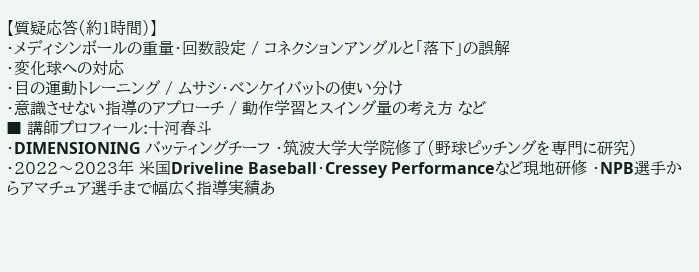【質疑応答(約1時間)】
・メディシンボールの重量・回数設定 / コネクションアングルと「落下」の誤解
・変化球への対応
・目の運動トレーニング / ムサシ・ベンケイバットの使い分け
・意識させない指導のアプローチ / 動作学習とスイング量の考え方 など
■ 講師プロフィール:十河春斗
・DIMENSIONING バッティングチーフ ・筑波大学大学院修了(野球ピッチングを専門に研究) ・2022〜2023年 米国Driveline Baseball・Cressey Performanceなど現地研修 ・NPB選手からアマチュア選手まで幅広く指導実績あ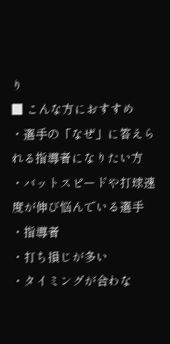り
■ こんな方におすすめ
・選手の「なぜ」に答えられる指導者になりたい方
・バットスピードや打球速度が伸び悩んでいる選手
・指導者
・打ち損じが多い
・タイミングが合わな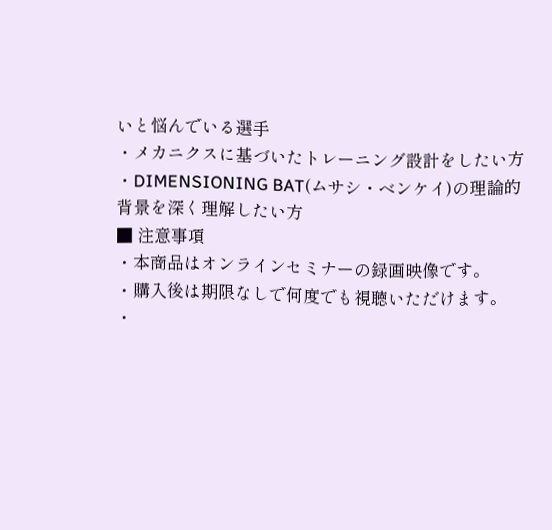いと悩んでいる選手
・メカニクスに基づいたトレーニング設計をしたい方
・DIMENSIONING BAT(ムサシ・ベンケイ)の理論的背景を深く理解したい方
■ 注意事項
・本商品はオンラインセミナーの録画映像です。
・購入後は期限なしで何度でも視聴いただけます。
・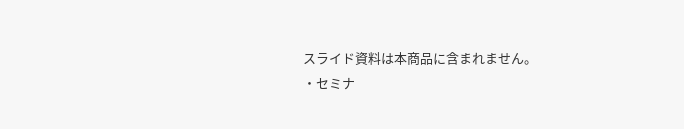スライド資料は本商品に含まれません。
・セミナ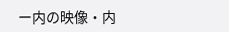ー内の映像・内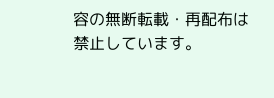容の無断転載・再配布は禁止しています。